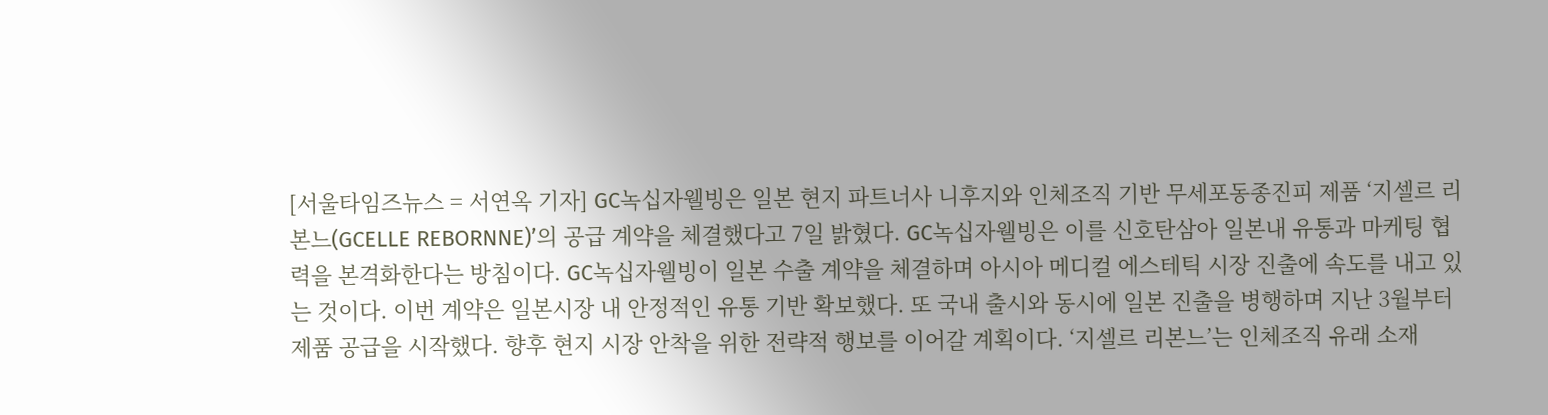[서울타임즈뉴스 = 서연옥 기자] GC녹십자웰빙은 일본 현지 파트너사 니후지와 인체조직 기반 무세포동종진피 제품 ‘지셀르 리본느(GCELLE REBORNNE)’의 공급 계약을 체결했다고 7일 밝혔다. GC녹십자웰빙은 이를 신호탄삼아 일본내 유통과 마케팅 협력을 본격화한다는 방침이다. GC녹십자웰빙이 일본 수출 계약을 체결하며 아시아 메디컬 에스테틱 시장 진출에 속도를 내고 있는 것이다. 이번 계약은 일본시장 내 안정적인 유통 기반 확보했다. 또 국내 출시와 동시에 일본 진출을 병행하며 지난 3월부터 제품 공급을 시작했다. 향후 현지 시장 안착을 위한 전략적 행보를 이어갈 계획이다. ‘지셀르 리본느’는 인체조직 유래 소재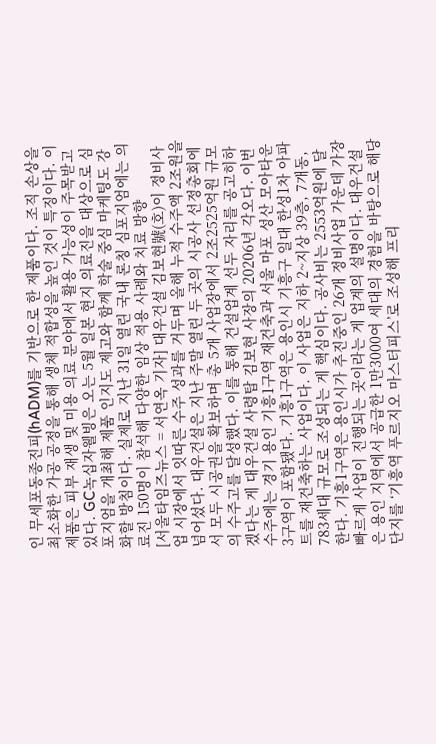인 무세포동종진피(hADM)를 기반으로 한 제품이다. 조직 손상을 최소화한 가공 공정을 통해 생체 적합성을 높인 것이 특징이다. 이 제품은 피부 재생 및 미용 의료 분야에서 활용 가능성이 주목받고 있다. GC녹십자웰빙은 오는 5월 일본 현지 의료진을 대상으로 심포지엄을 개최해 제품 인지도 제고와 함께 학술 중심 마케팅도 강화할 방침이다. 실제로 지난 31일 열린 국내 론칭 심포지엄에는 의료진 150명이 참석해 다양한 임상 적용 사례와 치료 방향
[서울타임즈뉴스 = 서연옥 기자] 대우건설 김보현號(호)이 정비사업 시장에서 잇따른 수주 성과를 거두며 올해 누적 수주액 2조원을 넘어섰다. 대우건설은 지난 주말 열린 두 곳의 시공사 선정총회에서 모두 시공권을 확보하며 총 5개 사업장에서 2조2525억원 규모의 수주고를 달성했다. 이를 통해 건설업계 선두 자리를 공고히하겠다는 게 대우건설 사령탑 김보현 사장의 20206년 각오다. 이번 수주에는 경기 용인 기흥1구역 재건축과 서울 마포 성산 모아타운 3구역이 포함됐다. 기흥1구역은 용인시 기흥구 일대 한성1차 아파트를 재건축하는 사업이다. 이 사업은 지하 2~지상 39층, 7개동, 783세대 규모로 조성되는 게 핵심이다. 공사비는 2553억원에 달한다. 기흥1구역은 용인시가 추진중인 26개 정비사업 가운데 가장 빠르게 사업이 진행되는 곳이라는 게 업계의 설명이다. 대우건설은 용인 지역에서 공급한 1만3000여 세대의 경험을 바탕으로 해당 단지를 ‘기흥역 푸르지오 마스터피스’로 조성해 프리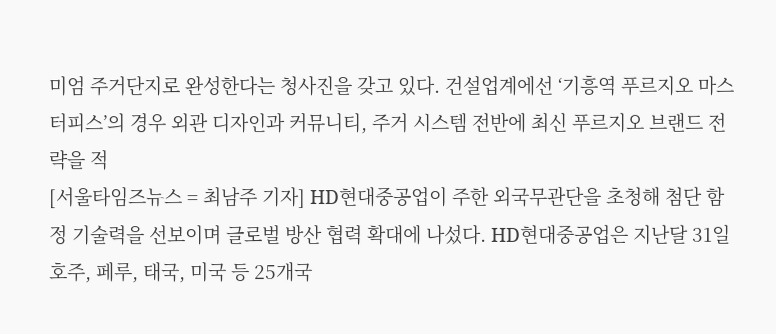미엄 주거단지로 완성한다는 청사진을 갖고 있다. 건설업계에선 ‘기흥역 푸르지오 마스터피스’의 경우 외관 디자인과 커뮤니티, 주거 시스템 전반에 최신 푸르지오 브랜드 전략을 적
[서울타임즈뉴스 = 최남주 기자] HD현대중공업이 주한 외국무관단을 초청해 첨단 함정 기술력을 선보이며 글로벌 방산 협력 확대에 나섰다. HD현대중공업은 지난달 31일 호주, 페루, 태국, 미국 등 25개국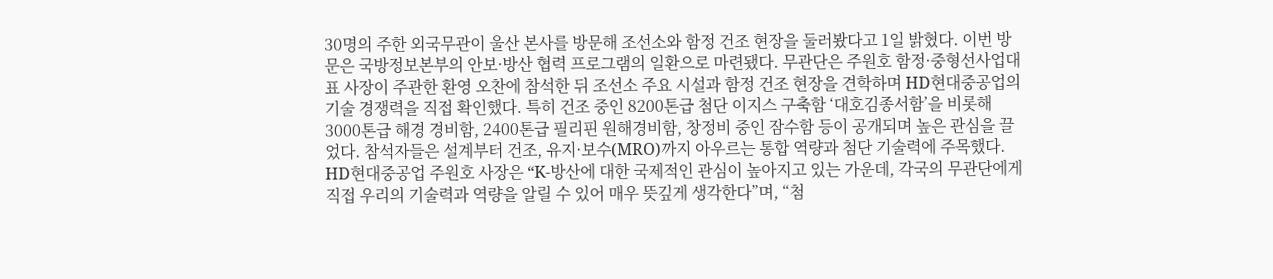30명의 주한 외국무관이 울산 본사를 방문해 조선소와 함정 건조 현장을 둘러봤다고 1일 밝혔다. 이번 방문은 국방정보본부의 안보·방산 협력 프로그램의 일환으로 마련됐다. 무관단은 주원호 함정·중형선사업대표 사장이 주관한 환영 오찬에 참석한 뒤 조선소 주요 시설과 함정 건조 현장을 견학하며 HD현대중공업의 기술 경쟁력을 직접 확인했다. 특히 건조 중인 8200톤급 첨단 이지스 구축함 ‘대호김종서함’을 비롯해 3000톤급 해경 경비함, 2400톤급 필리핀 원해경비함, 창정비 중인 잠수함 등이 공개되며 높은 관심을 끌었다. 참석자들은 설계부터 건조, 유지·보수(MRO)까지 아우르는 통합 역량과 첨단 기술력에 주목했다. HD현대중공업 주원호 사장은 “K-방산에 대한 국제적인 관심이 높아지고 있는 가운데, 각국의 무관단에게 직접 우리의 기술력과 역량을 알릴 수 있어 매우 뜻깊게 생각한다”며, “첨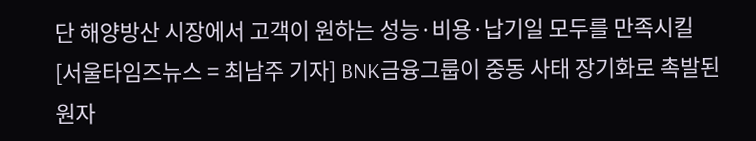단 해양방산 시장에서 고객이 원하는 성능·비용·납기일 모두를 만족시킬
[서울타임즈뉴스 = 최남주 기자] BNK금융그룹이 중동 사태 장기화로 촉발된 원자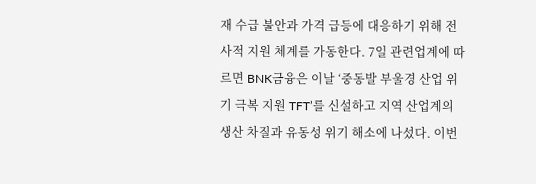재 수급 불안과 가격 급등에 대응하기 위해 전사적 지원 체계를 가동한다. 7일 관련업계에 따르면 BNK금융은 이날 ‘중동발 부울경 산업 위기 극복 지원 TFT’를 신설하고 지역 산업계의 생산 차질과 유동성 위기 해소에 나섰다. 이번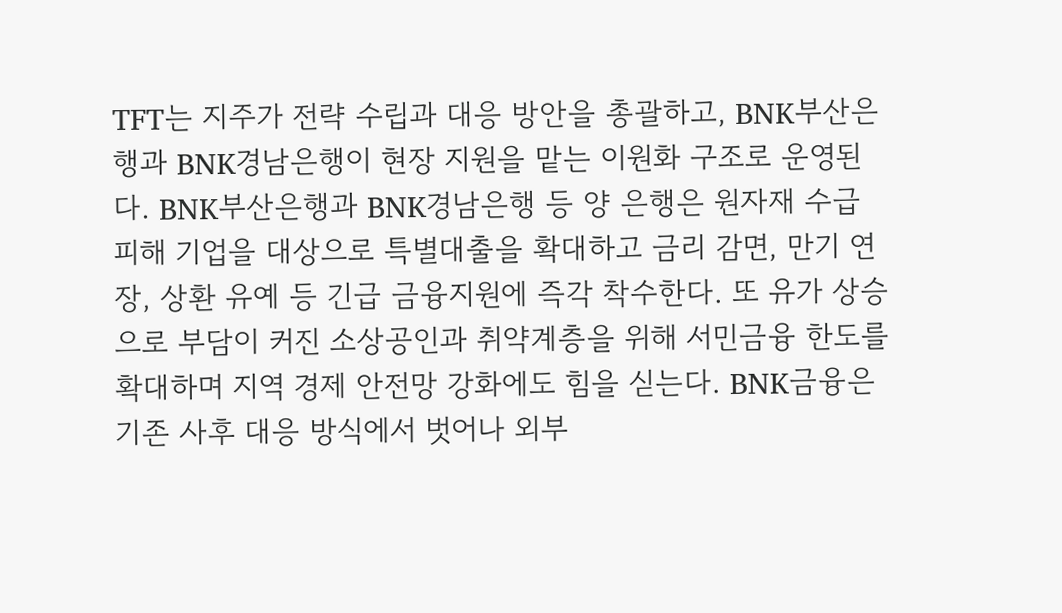TFT는 지주가 전략 수립과 대응 방안을 총괄하고, BNK부산은행과 BNK경남은행이 현장 지원을 맡는 이원화 구조로 운영된다. BNK부산은행과 BNK경남은행 등 양 은행은 원자재 수급 피해 기업을 대상으로 특별대출을 확대하고 금리 감면, 만기 연장, 상환 유예 등 긴급 금융지원에 즉각 착수한다. 또 유가 상승으로 부담이 커진 소상공인과 취약계층을 위해 서민금융 한도를 확대하며 지역 경제 안전망 강화에도 힘을 싣는다. BNK금융은 기존 사후 대응 방식에서 벗어나 외부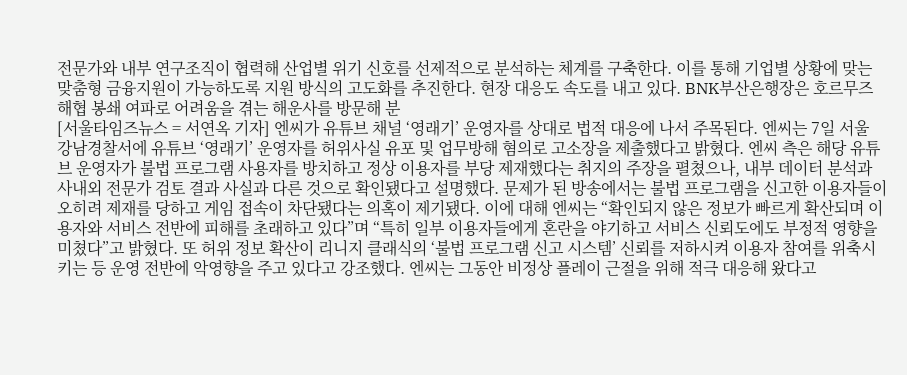전문가와 내부 연구조직이 협력해 산업별 위기 신호를 선제적으로 분석하는 체계를 구축한다. 이를 통해 기업별 상황에 맞는 맞춤형 금융지원이 가능하도록 지원 방식의 고도화를 추진한다. 현장 대응도 속도를 내고 있다. BNK부산은행장은 호르무즈 해협 봉쇄 여파로 어려움을 겪는 해운사를 방문해 분
[서울타임즈뉴스 = 서연옥 기자] 엔씨가 유튜브 채널 ‘영래기’ 운영자를 상대로 법적 대응에 나서 주목된다. 엔씨는 7일 서울 강남경찰서에 유튜브 ‘영래기’ 운영자를 허위사실 유포 및 업무방해 혐의로 고소장을 제출했다고 밝혔다. 엔씨 측은 해당 유튜브 운영자가 불법 프로그램 사용자를 방치하고 정상 이용자를 부당 제재했다는 취지의 주장을 펼쳤으나, 내부 데이터 분석과 사내외 전문가 검토 결과 사실과 다른 것으로 확인됐다고 설명했다. 문제가 된 방송에서는 불법 프로그램을 신고한 이용자들이 오히려 제재를 당하고 게임 접속이 차단됐다는 의혹이 제기됐다. 이에 대해 엔씨는 “확인되지 않은 정보가 빠르게 확산되며 이용자와 서비스 전반에 피해를 초래하고 있다”며 “특히 일부 이용자들에게 혼란을 야기하고 서비스 신뢰도에도 부정적 영향을 미쳤다”고 밝혔다. 또 허위 정보 확산이 리니지 클래식의 ‘불법 프로그램 신고 시스템’ 신뢰를 저하시켜 이용자 참여를 위축시키는 등 운영 전반에 악영향을 주고 있다고 강조했다. 엔씨는 그동안 비정상 플레이 근절을 위해 적극 대응해 왔다고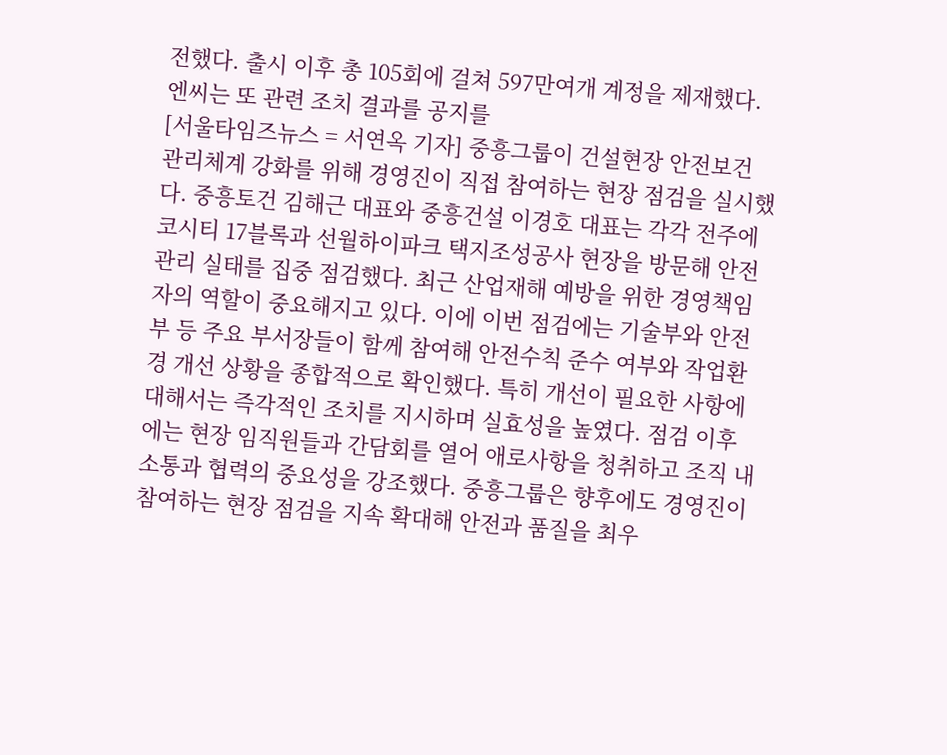전했다. 출시 이후 총 105회에 걸쳐 597만여개 계정을 제재했다. 엔씨는 또 관련 조치 결과를 공지를
[서울타임즈뉴스 = 서연옥 기자] 중흥그룹이 건설현장 안전보건 관리체계 강화를 위해 경영진이 직접 참여하는 현장 점검을 실시했다. 중흥토건 김해근 대표와 중흥건설 이경호 대표는 각각 전주에코시티 17블록과 선월하이파크 택지조성공사 현장을 방문해 안전관리 실태를 집중 점검했다. 최근 산업재해 예방을 위한 경영책임자의 역할이 중요해지고 있다. 이에 이번 점검에는 기술부와 안전부 등 주요 부서장들이 함께 참여해 안전수칙 준수 여부와 작업환경 개선 상황을 종합적으로 확인했다. 특히 개선이 필요한 사항에 대해서는 즉각적인 조치를 지시하며 실효성을 높였다. 점검 이후에는 현장 임직원들과 간담회를 열어 애로사항을 청취하고 조직 내 소통과 협력의 중요성을 강조했다. 중흥그룹은 향후에도 경영진이 참여하는 현장 점검을 지속 확대해 안전과 품질을 최우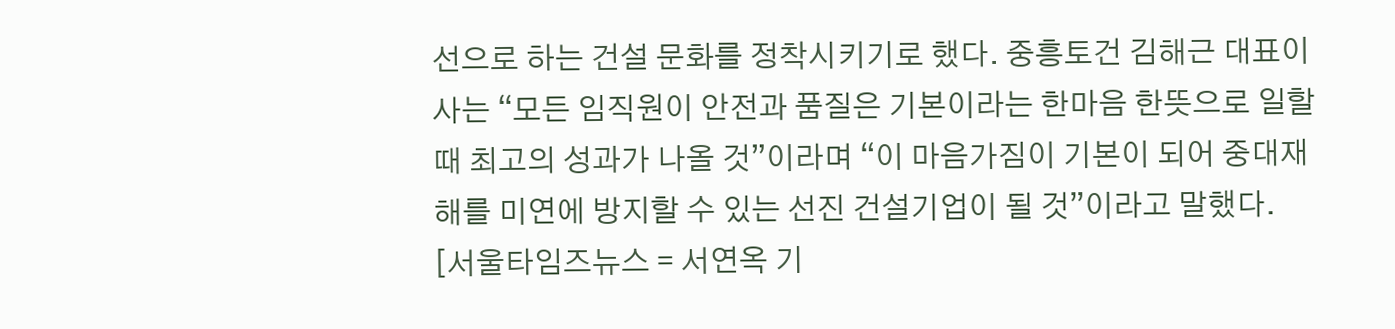선으로 하는 건설 문화를 정착시키기로 했다. 중흥토건 김해근 대표이사는 “모든 임직원이 안전과 품질은 기본이라는 한마음 한뜻으로 일할 때 최고의 성과가 나올 것”이라며 “이 마음가짐이 기본이 되어 중대재해를 미연에 방지할 수 있는 선진 건설기업이 될 것”이라고 말했다.
[서울타임즈뉴스 = 서연옥 기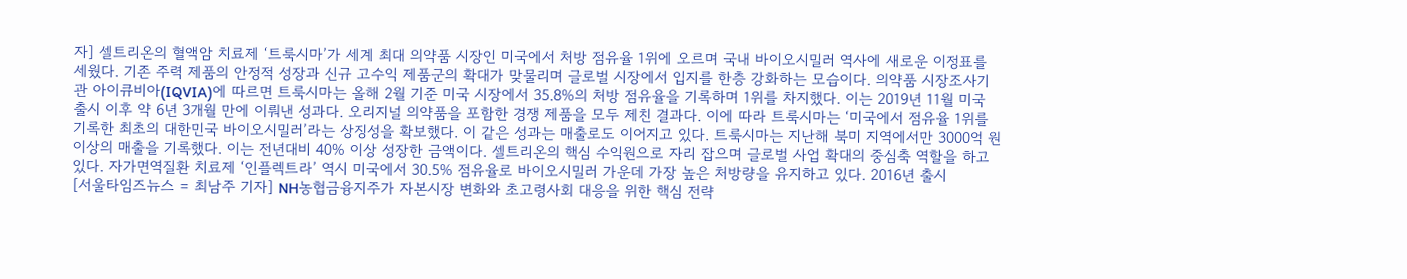자] 셀트리온의 혈액암 치료제 ‘트룩시마’가 세계 최대 의약품 시장인 미국에서 처방 점유율 1위에 오르며 국내 바이오시밀러 역사에 새로운 이정표를 세웠다. 기존 주력 제품의 안정적 성장과 신규 고수익 제품군의 확대가 맞물리며 글로벌 시장에서 입지를 한층 강화하는 모습이다. 의약품 시장조사기관 아이큐비아(IQVIA)에 따르면 트룩시마는 올해 2월 기준 미국 시장에서 35.8%의 처방 점유율을 기록하며 1위를 차지했다. 이는 2019년 11월 미국 출시 이후 약 6년 3개월 만에 이뤄낸 성과다. 오리지널 의약품을 포함한 경쟁 제품을 모두 제친 결과다. 이에 따라 트룩시마는 ‘미국에서 점유율 1위를 기록한 최초의 대한민국 바이오시밀러’라는 상징성을 확보했다. 이 같은 성과는 매출로도 이어지고 있다. 트룩시마는 지난해 북미 지역에서만 3000억 원 이상의 매출을 기록했다. 이는 전년대비 40% 이상 성장한 금액이다. 셀트리온의 핵심 수익원으로 자리 잡으며 글로벌 사업 확대의 중심축 역할을 하고 있다. 자가면역질환 치료제 ‘인플렉트라’ 역시 미국에서 30.5% 점유율로 바이오시밀러 가운데 가장 높은 처방량을 유지하고 있다. 2016년 출시
[서울타임즈뉴스 = 최남주 기자] NH농협금융지주가 자본시장 변화와 초고령사회 대응을 위한 핵심 전략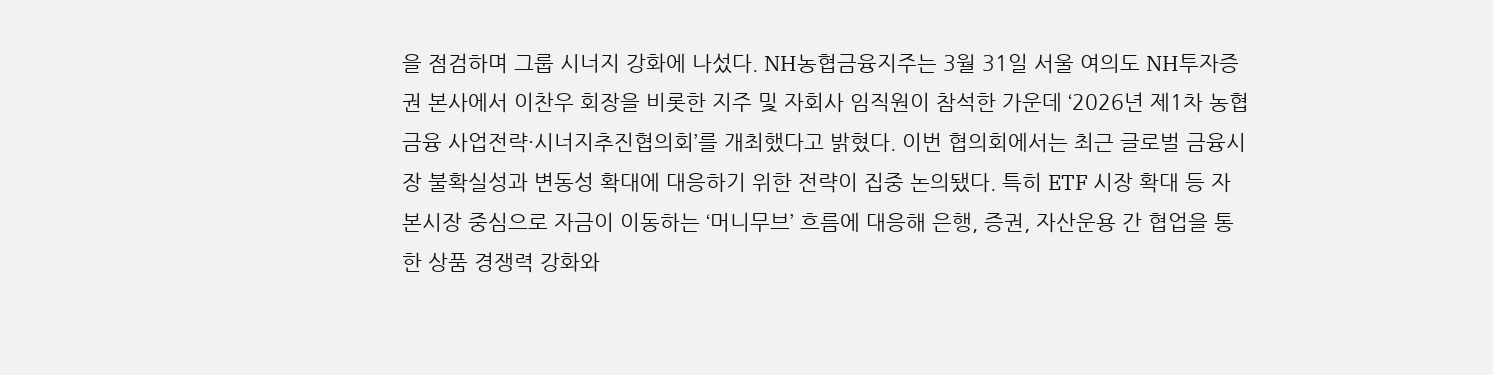을 점검하며 그룹 시너지 강화에 나섰다. NH농협금융지주는 3월 31일 서울 여의도 NH투자증권 본사에서 이찬우 회장을 비롯한 지주 및 자회사 임직원이 참석한 가운데 ‘2026년 제1차 농협금융 사업전략·시너지추진협의회’를 개최했다고 밝혔다. 이번 협의회에서는 최근 글로벌 금융시장 불확실성과 변동성 확대에 대응하기 위한 전략이 집중 논의됐다. 특히 ETF 시장 확대 등 자본시장 중심으로 자금이 이동하는 ‘머니무브’ 흐름에 대응해 은행, 증권, 자산운용 간 협업을 통한 상품 경쟁력 강화와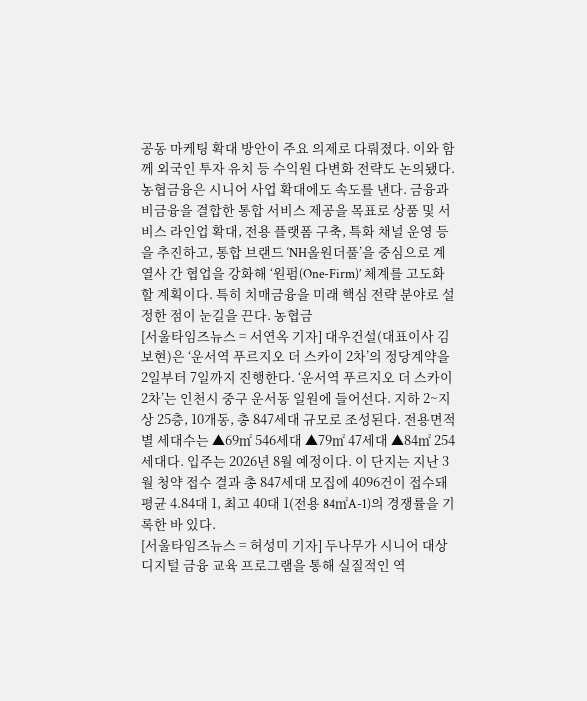공동 마케팅 확대 방안이 주요 의제로 다뤄졌다. 이와 함께 외국인 투자 유치 등 수익원 다변화 전략도 논의됐다. 농협금융은 시니어 사업 확대에도 속도를 낸다. 금융과 비금융을 결합한 통합 서비스 제공을 목표로 상품 및 서비스 라인업 확대, 전용 플랫폼 구축, 특화 채널 운영 등을 추진하고, 통합 브랜드 ‘NH올원더풀’을 중심으로 계열사 간 협업을 강화해 ‘원펌(One-Firm)’ 체계를 고도화할 계획이다. 특히 치매금융을 미래 핵심 전략 분야로 설정한 점이 눈길을 끈다. 농협금
[서울타임즈뉴스 = 서연옥 기자] 대우건설(대표이사 김보현)은 ‘운서역 푸르지오 더 스카이 2차’의 정당계약을 2일부터 7일까지 진행한다. ‘운서역 푸르지오 더 스카이 2차’는 인천시 중구 운서동 일원에 들어선다. 지하 2~지상 25층, 10개동, 총 847세대 규모로 조성된다. 전용면적별 세대수는 ▲69㎡ 546세대 ▲79㎡ 47세대 ▲84㎡ 254세대다. 입주는 2026년 8월 예정이다. 이 단지는 지난 3월 청약 접수 결과 총 847세대 모집에 4096건이 접수돼 평균 4.84대 1, 최고 40대 1(전용 84㎡A-1)의 경쟁률을 기록한 바 있다.
[서울타임즈뉴스 = 허성미 기자] 두나무가 시니어 대상 디지털 금융 교육 프로그램을 통해 실질적인 역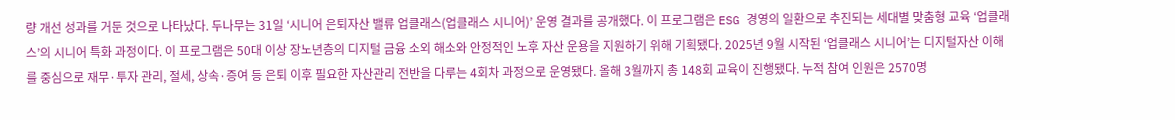량 개선 성과를 거둔 것으로 나타났다. 두나무는 31일 ‘시니어 은퇴자산 밸류 업클래스(업클래스 시니어)’ 운영 결과를 공개했다. 이 프로그램은 ESG 경영의 일환으로 추진되는 세대별 맞춤형 교육 ‘업클래스’의 시니어 특화 과정이다. 이 프로그램은 50대 이상 장노년층의 디지털 금융 소외 해소와 안정적인 노후 자산 운용을 지원하기 위해 기획됐다. 2025년 9월 시작된 ‘업클래스 시니어’는 디지털자산 이해를 중심으로 재무·투자 관리, 절세, 상속·증여 등 은퇴 이후 필요한 자산관리 전반을 다루는 4회차 과정으로 운영됐다. 올해 3월까지 총 148회 교육이 진행됐다. 누적 참여 인원은 2570명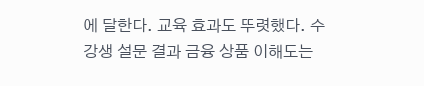에 달한다. 교육 효과도 뚜렷했다. 수강생 설문 결과 금융 상품 이해도는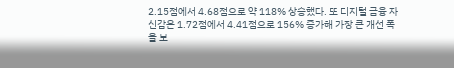2.15점에서 4.68점으로 약 118% 상승했다. 또 디지털 금융 자신감은 1.72점에서 4.41점으로 156% 증가해 가장 큰 개선 폭을 보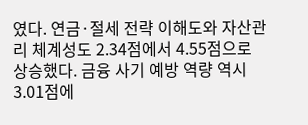였다. 연금·절세 전략 이해도와 자산관리 체계성도 2.34점에서 4.55점으로 상승했다. 금융 사기 예방 역량 역시 3.01점에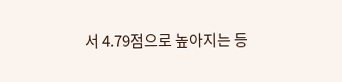서 4.79점으로 높아지는 등